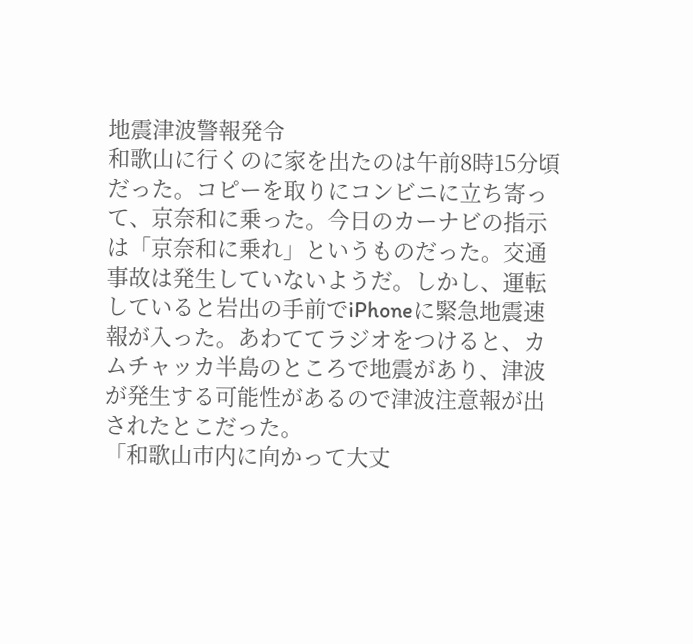地震津波警報発令
和歌山に行くのに家を出たのは午前8時15分頃だった。コピーを取りにコンビニに立ち寄って、京奈和に乗った。今日のカーナビの指示は「京奈和に乗れ」というものだった。交通事故は発生していないようだ。しかし、運転していると岩出の手前でiPhoneに緊急地震速報が入った。あわててラジオをつけると、カムチャッカ半島のところで地震があり、津波が発生する可能性があるので津波注意報が出されたとこだった。
「和歌山市内に向かって大丈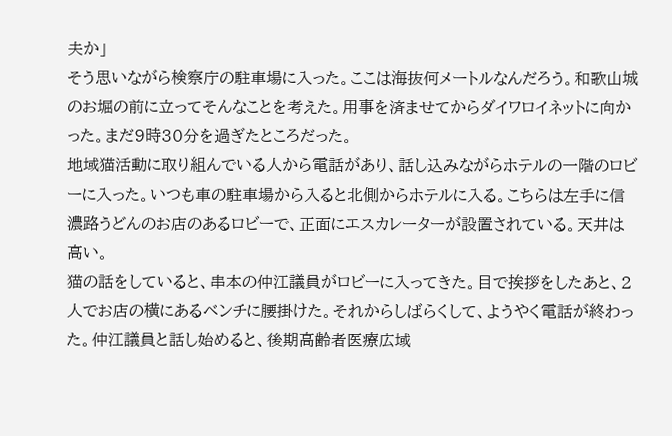夫か」
そう思いながら検察庁の駐車場に入った。ここは海抜何メートルなんだろう。和歌山城のお堀の前に立ってそんなことを考えた。用事を済ませてからダイワロイネットに向かった。まだ9時30分を過ぎたところだった。
地域猫活動に取り組んでいる人から電話があり、話し込みながらホテルの一階のロビーに入った。いつも車の駐車場から入ると北側からホテルに入る。こちらは左手に信濃路うどんのお店のあるロビーで、正面にエスカレーターが設置されている。天井は高い。
猫の話をしていると、串本の仲江議員がロビーに入ってきた。目で挨拶をしたあと、2人でお店の横にあるベンチに腰掛けた。それからしばらくして、ようやく電話が終わった。仲江議員と話し始めると、後期高齢者医療広域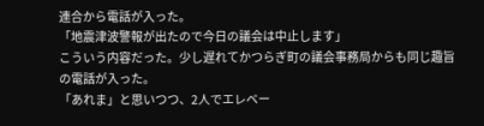連合から電話が入った。
「地震津波警報が出たので今日の議会は中止します」
こういう内容だった。少し遅れてかつらぎ町の議会事務局からも同じ趣旨の電話が入った。
「あれま」と思いつつ、2人でエレベー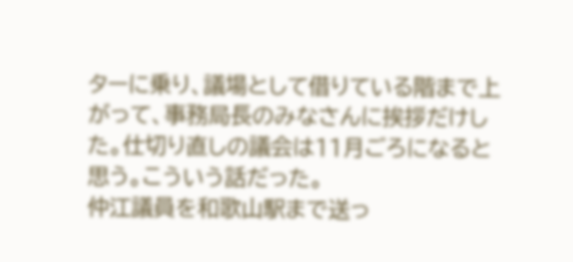ターに乗り、議場として借りている階まで上がって、事務局長のみなさんに挨拶だけした。仕切り直しの議会は11月ごろになると思う。こういう話だった。
仲江議員を和歌山駅まで送っ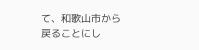て、和歌山市から戻ることにし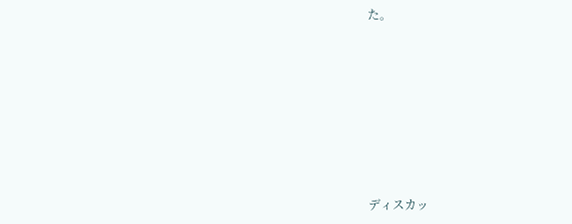た。








ディスカッ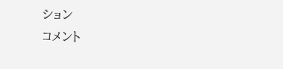ション
コメント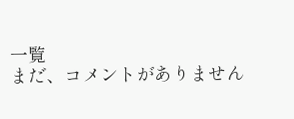一覧
まだ、コメントがありません